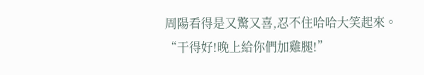周陽看得是又驚又喜,忍不住哈哈大笑起來。
“干得好!晚上給你們加雞腿!”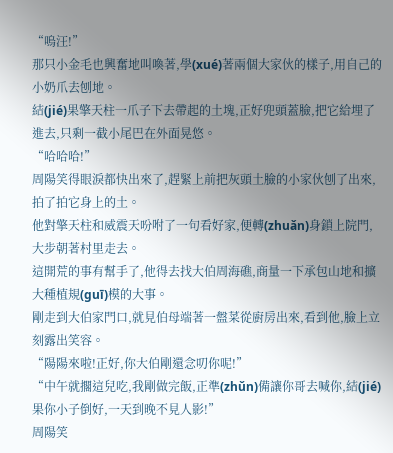“嗚汪!”
那只小金毛也興奮地叫喚著,學(xué)著兩個大家伙的樣子,用自己的小奶爪去刨地。
結(jié)果擎天柱一爪子下去帶起的土塊,正好兜頭蓋臉,把它給埋了進去,只剩一截小尾巴在外面晃悠。
“哈哈哈!”
周陽笑得眼淚都快出來了,趕緊上前把灰頭土臉的小家伙刨了出來,拍了拍它身上的土。
他對擎天柱和威震天吩咐了一句看好家,便轉(zhuǎn)身鎖上院門,大步朝著村里走去。
這開荒的事有幫手了,他得去找大伯周海礁,商量一下承包山地和擴大種植規(guī)模的大事。
剛走到大伯家門口,就見伯母端著一盤菜從廚房出來,看到他,臉上立刻露出笑容。
“陽陽來啦!正好,你大伯剛還念叨你呢!”
“中午就擱這兒吃,我剛做完飯,正準(zhǔn)備讓你哥去喊你,結(jié)果你小子倒好,一天到晚不見人影!”
周陽笑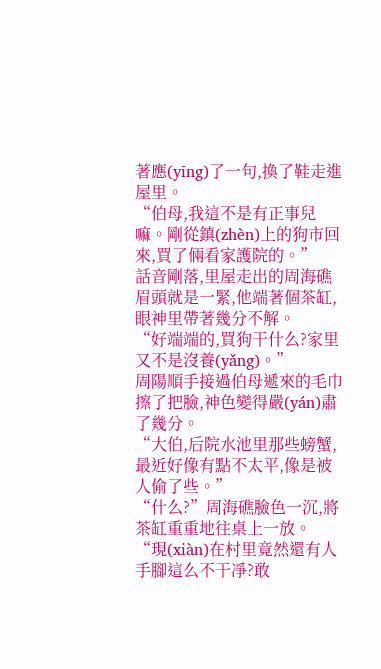著應(yīng)了一句,換了鞋走進屋里。
“伯母,我這不是有正事兒嘛。剛從鎮(zhèn)上的狗市回來,買了倆看家護院的。”
話音剛落,里屋走出的周海礁眉頭就是一緊,他端著個茶缸,眼神里帶著幾分不解。
“好端端的,買狗干什么?家里又不是沒養(yǎng)。”
周陽順手接過伯母遞來的毛巾擦了把臉,神色變得嚴(yán)肅了幾分。
“大伯,后院水池里那些螃蟹,最近好像有點不太平,像是被人偷了些。”
“什么?”周海礁臉色一沉,將茶缸重重地往桌上一放。
“現(xiàn)在村里竟然還有人手腳這么不干凈?敢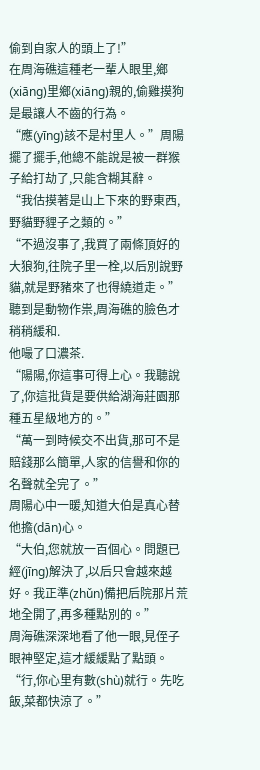偷到自家人的頭上了!”
在周海礁這種老一輩人眼里,鄉(xiāng)里鄉(xiāng)親的,偷雞摸狗是最讓人不齒的行為。
“應(yīng)該不是村里人。”周陽擺了擺手,他總不能說是被一群猴子給打劫了,只能含糊其辭。
“我估摸著是山上下來的野東西,野貓野貍子之類的。”
“不過沒事了,我買了兩條頂好的大狼狗,往院子里一栓,以后別說野貓,就是野豬來了也得繞道走。”
聽到是動物作祟,周海礁的臉色才稍稍緩和.
他嘬了口濃茶.
“陽陽,你這事可得上心。我聽說了,你這批貨是要供給湖海莊園那種五星級地方的。”
“萬一到時候交不出貨,那可不是賠錢那么簡單,人家的信譽和你的名聲就全完了。”
周陽心中一暖,知道大伯是真心替他擔(dān)心。
“大伯,您就放一百個心。問題已經(jīng)解決了,以后只會越來越好。我正準(zhǔn)備把后院那片荒地全開了,再多種點別的。”
周海礁深深地看了他一眼,見侄子眼神堅定,這才緩緩點了點頭。
“行,你心里有數(shù)就行。先吃飯,菜都快涼了。”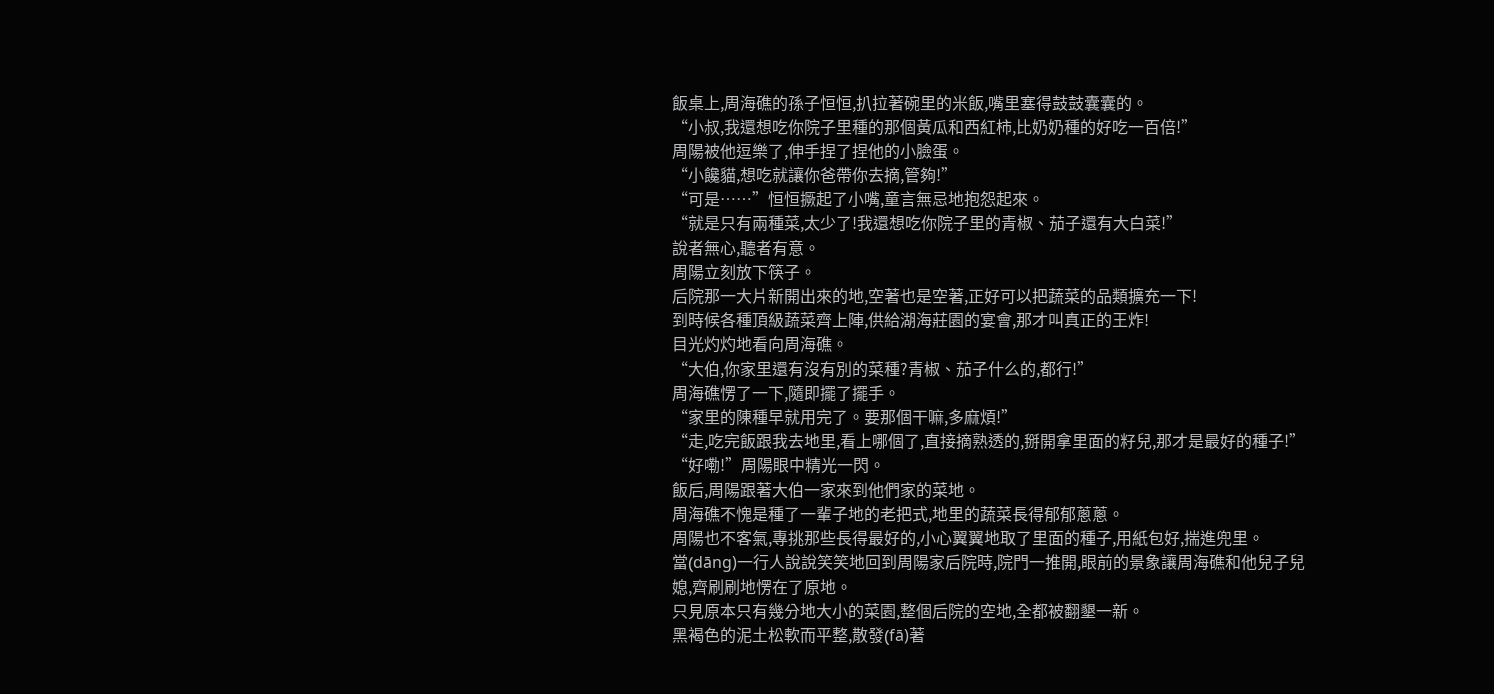飯桌上,周海礁的孫子恒恒,扒拉著碗里的米飯,嘴里塞得鼓鼓囊囊的。
“小叔,我還想吃你院子里種的那個黃瓜和西紅柿,比奶奶種的好吃一百倍!”
周陽被他逗樂了,伸手捏了捏他的小臉蛋。
“小饞貓,想吃就讓你爸帶你去摘,管夠!”
“可是……”恒恒撅起了小嘴,童言無忌地抱怨起來。
“就是只有兩種菜,太少了!我還想吃你院子里的青椒、茄子還有大白菜!”
說者無心,聽者有意。
周陽立刻放下筷子。
后院那一大片新開出來的地,空著也是空著,正好可以把蔬菜的品類擴充一下!
到時候各種頂級蔬菜齊上陣,供給湖海莊園的宴會,那才叫真正的王炸!
目光灼灼地看向周海礁。
“大伯,你家里還有沒有別的菜種?青椒、茄子什么的,都行!”
周海礁愣了一下,隨即擺了擺手。
“家里的陳種早就用完了。要那個干嘛,多麻煩!”
“走,吃完飯跟我去地里,看上哪個了,直接摘熟透的,掰開拿里面的籽兒,那才是最好的種子!”
“好嘞!”周陽眼中精光一閃。
飯后,周陽跟著大伯一家來到他們家的菜地。
周海礁不愧是種了一輩子地的老把式,地里的蔬菜長得郁郁蔥蔥。
周陽也不客氣,專挑那些長得最好的,小心翼翼地取了里面的種子,用紙包好,揣進兜里。
當(dāng)一行人說說笑笑地回到周陽家后院時,院門一推開,眼前的景象讓周海礁和他兒子兒媳,齊刷刷地愣在了原地。
只見原本只有幾分地大小的菜園,整個后院的空地,全都被翻墾一新。
黑褐色的泥土松軟而平整,散發(fā)著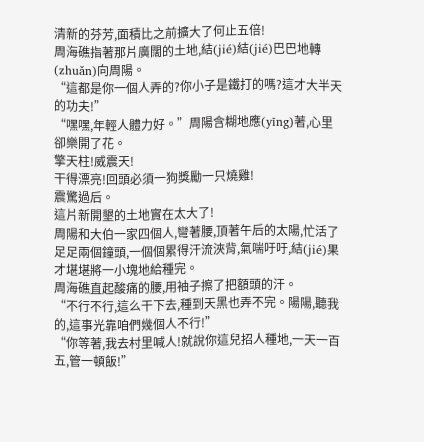清新的芬芳,面積比之前擴大了何止五倍!
周海礁指著那片廣闊的土地,結(jié)結(jié)巴巴地轉(zhuǎn)向周陽。
“這都是你一個人弄的?你小子是鐵打的嗎?這才大半天的功夫!”
“嘿嘿,年輕人體力好。”周陽含糊地應(yīng)著,心里卻樂開了花。
擎天柱!威震天!
干得漂亮!回頭必須一狗獎勵一只燒雞!
震驚過后。
這片新開墾的土地實在太大了!
周陽和大伯一家四個人,彎著腰,頂著午后的太陽,忙活了足足兩個鐘頭,一個個累得汗流浹背,氣喘吁吁,結(jié)果才堪堪將一小塊地給種完。
周海礁直起酸痛的腰,用袖子擦了把額頭的汗。
“不行不行,這么干下去,種到天黑也弄不完。陽陽,聽我的,這事光靠咱們幾個人不行!”
“你等著,我去村里喊人!就說你這兒招人種地,一天一百五,管一頓飯!”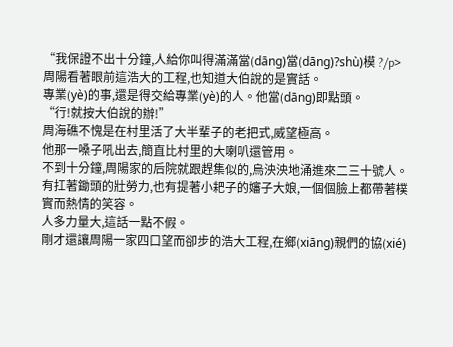“我保證不出十分鐘,人給你叫得滿滿當(dāng)當(dāng)?shù)模 ?/p>
周陽看著眼前這浩大的工程,也知道大伯說的是實話。
專業(yè)的事,還是得交給專業(yè)的人。他當(dāng)即點頭。
“行!就按大伯說的辦!”
周海礁不愧是在村里活了大半輩子的老把式,威望極高。
他那一嗓子吼出去,簡直比村里的大喇叭還管用。
不到十分鐘,周陽家的后院就跟趕集似的,烏泱泱地涌進來二三十號人。
有扛著鋤頭的壯勞力,也有提著小耙子的嬸子大娘,一個個臉上都帶著樸實而熱情的笑容。
人多力量大,這話一點不假。
剛才還讓周陽一家四口望而卻步的浩大工程,在鄉(xiāng)親們的協(xié)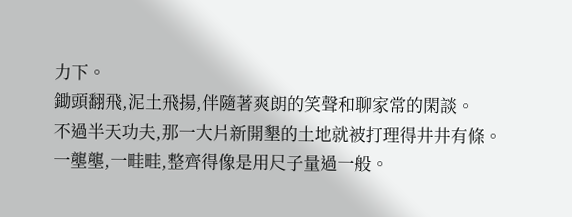力下。
鋤頭翻飛,泥土飛揚,伴隨著爽朗的笑聲和聊家常的閑談。
不過半天功夫,那一大片新開墾的土地就被打理得井井有條。
一壟壟,一畦畦,整齊得像是用尺子量過一般。